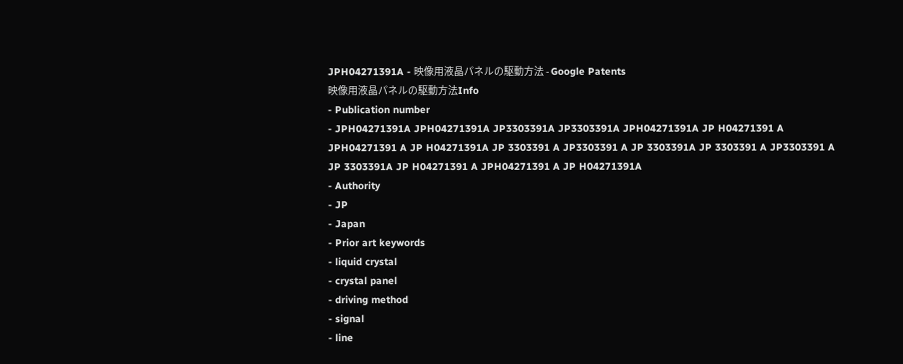JPH04271391A - 映像用液晶パネルの駆動方法 - Google Patents
映像用液晶パネルの駆動方法Info
- Publication number
- JPH04271391A JPH04271391A JP3303391A JP3303391A JPH04271391A JP H04271391 A JPH04271391 A JP H04271391A JP 3303391 A JP3303391 A JP 3303391A JP 3303391 A JP3303391 A JP 3303391A JP H04271391 A JPH04271391 A JP H04271391A
- Authority
- JP
- Japan
- Prior art keywords
- liquid crystal
- crystal panel
- driving method
- signal
- line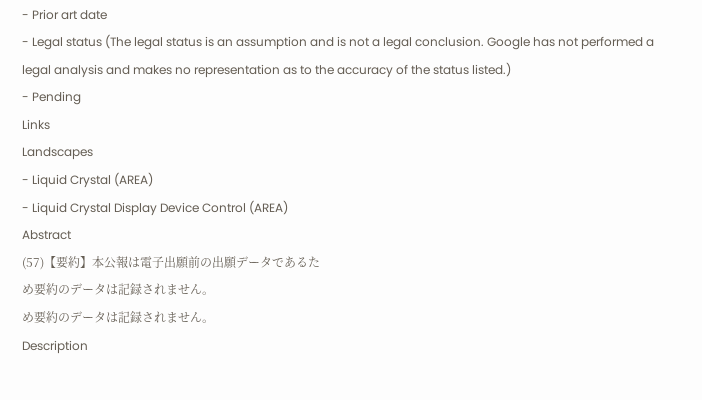- Prior art date
- Legal status (The legal status is an assumption and is not a legal conclusion. Google has not performed a legal analysis and makes no representation as to the accuracy of the status listed.)
- Pending
Links
Landscapes
- Liquid Crystal (AREA)
- Liquid Crystal Display Device Control (AREA)
Abstract
(57)【要約】本公報は電子出願前の出願データであるた
め要約のデータは記録されません。
め要約のデータは記録されません。
Description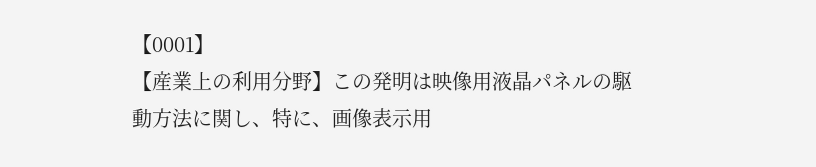【0001】
【産業上の利用分野】この発明は映像用液晶パネルの駆
動方法に関し、特に、画像表示用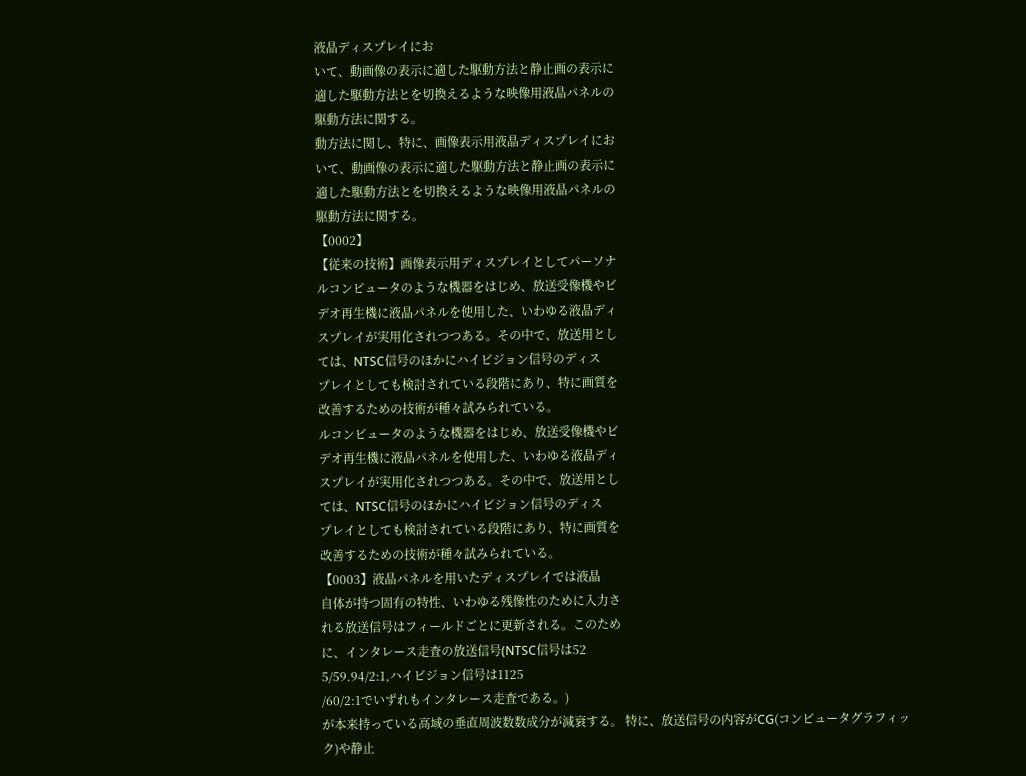液晶ディスプレイにお
いて、動画像の表示に適した駆動方法と静止画の表示に
適した駆動方法とを切換えるような映像用液晶パネルの
駆動方法に関する。
動方法に関し、特に、画像表示用液晶ディスプレイにお
いて、動画像の表示に適した駆動方法と静止画の表示に
適した駆動方法とを切換えるような映像用液晶パネルの
駆動方法に関する。
【0002】
【従来の技術】画像表示用ディスプレイとしてパーソナ
ルコンピュータのような機器をはじめ、放送受像機やビ
デオ再生機に液晶パネルを使用した、いわゆる液晶ディ
スプレイが実用化されつつある。その中で、放送用とし
ては、NTSC信号のほかにハイビジョン信号のディス
プレイとしても検討されている段階にあり、特に画質を
改善するための技術が種々試みられている。
ルコンピュータのような機器をはじめ、放送受像機やビ
デオ再生機に液晶パネルを使用した、いわゆる液晶ディ
スプレイが実用化されつつある。その中で、放送用とし
ては、NTSC信号のほかにハイビジョン信号のディス
プレイとしても検討されている段階にあり、特に画質を
改善するための技術が種々試みられている。
【0003】液晶パネルを用いたディスプレイでは液晶
自体が持つ固有の特性、いわゆる残像性のために入力さ
れる放送信号はフィールドごとに更新される。このため
に、インタレース走査の放送信号(NTSC信号は52
5/59.94/2:1,ハイビジョン信号は1125
/60/2:1でいずれもインタレース走査である。)
が本来持っている高域の垂直周波数数成分が減衰する。 特に、放送信号の内容がCG(コンピュータグラフィッ
ク)や静止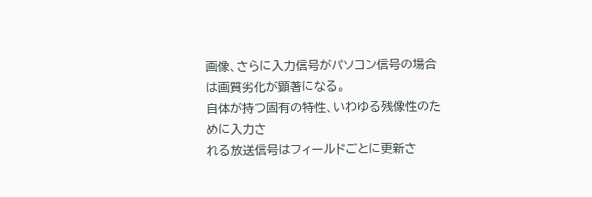画像、さらに入力信号がパソコン信号の場合
は画質劣化が顕著になる。
自体が持つ固有の特性、いわゆる残像性のために入力さ
れる放送信号はフィールドごとに更新さ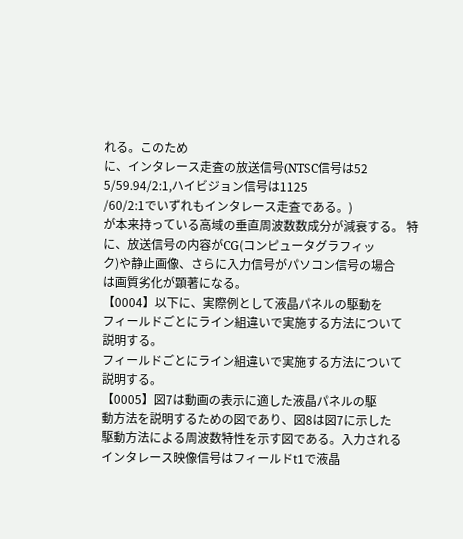れる。このため
に、インタレース走査の放送信号(NTSC信号は52
5/59.94/2:1,ハイビジョン信号は1125
/60/2:1でいずれもインタレース走査である。)
が本来持っている高域の垂直周波数数成分が減衰する。 特に、放送信号の内容がCG(コンピュータグラフィッ
ク)や静止画像、さらに入力信号がパソコン信号の場合
は画質劣化が顕著になる。
【0004】以下に、実際例として液晶パネルの駆動を
フィールドごとにライン組違いで実施する方法について
説明する。
フィールドごとにライン組違いで実施する方法について
説明する。
【0005】図7は動画の表示に適した液晶パネルの駆
動方法を説明するための図であり、図8は図7に示した
駆動方法による周波数特性を示す図である。入力される
インタレース映像信号はフィールドt1で液晶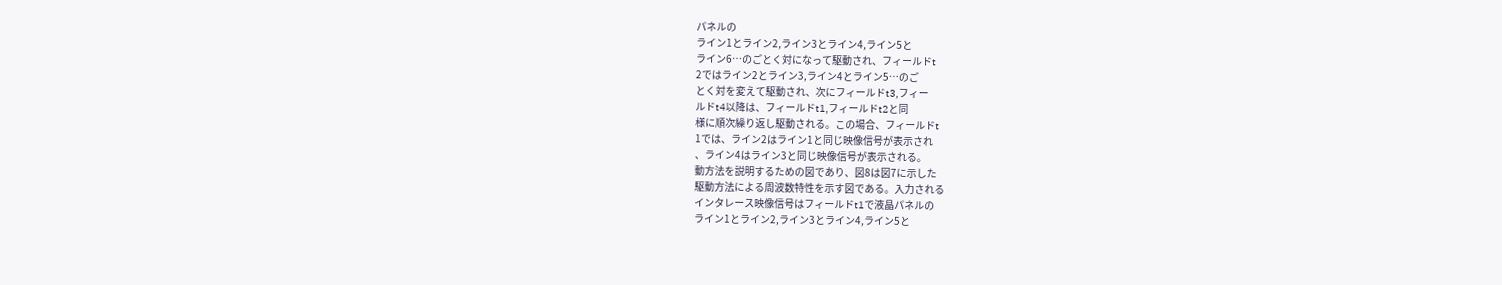パネルの
ライン1とライン2,ライン3とライン4,ライン5と
ライン6…のごとく対になって駆動され、フィールドt
2ではライン2とライン3,ライン4とライン5…のご
とく対を変えて駆動され、次にフィールドt3,フィー
ルドt4以降は、フィールドt1,フィールドt2と同
様に順次繰り返し駆動される。この場合、フィールドt
1では、ライン2はライン1と同じ映像信号が表示され
、ライン4はライン3と同じ映像信号が表示される。
動方法を説明するための図であり、図8は図7に示した
駆動方法による周波数特性を示す図である。入力される
インタレース映像信号はフィールドt1で液晶パネルの
ライン1とライン2,ライン3とライン4,ライン5と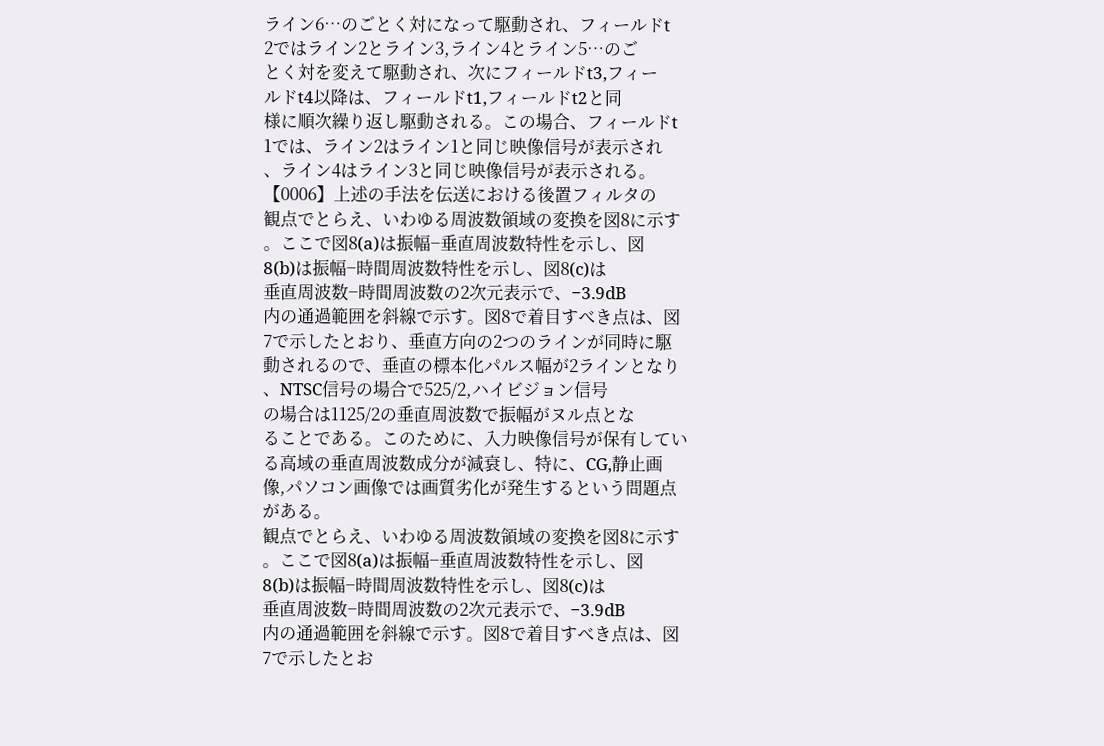ライン6…のごとく対になって駆動され、フィールドt
2ではライン2とライン3,ライン4とライン5…のご
とく対を変えて駆動され、次にフィールドt3,フィー
ルドt4以降は、フィールドt1,フィールドt2と同
様に順次繰り返し駆動される。この場合、フィールドt
1では、ライン2はライン1と同じ映像信号が表示され
、ライン4はライン3と同じ映像信号が表示される。
【0006】上述の手法を伝送における後置フィルタの
観点でとらえ、いわゆる周波数領域の変換を図8に示す
。ここで図8(a)は振幅−垂直周波数特性を示し、図
8(b)は振幅−時間周波数特性を示し、図8(c)は
垂直周波数−時間周波数の2次元表示で、−3.9dB
内の通過範囲を斜線で示す。図8で着目すべき点は、図
7で示したとおり、垂直方向の2つのラインが同時に駆
動されるので、垂直の標本化パルス幅が2ラインとなり
、NTSC信号の場合で525/2,ハイビジョン信号
の場合は1125/2の垂直周波数で振幅がヌル点とな
ることである。このために、入力映像信号が保有してい
る高域の垂直周波数成分が減衰し、特に、CG,静止画
像,パソコン画像では画質劣化が発生するという問題点
がある。
観点でとらえ、いわゆる周波数領域の変換を図8に示す
。ここで図8(a)は振幅−垂直周波数特性を示し、図
8(b)は振幅−時間周波数特性を示し、図8(c)は
垂直周波数−時間周波数の2次元表示で、−3.9dB
内の通過範囲を斜線で示す。図8で着目すべき点は、図
7で示したとお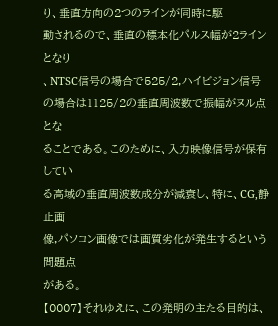り、垂直方向の2つのラインが同時に駆
動されるので、垂直の標本化パルス幅が2ラインとなり
、NTSC信号の場合で525/2,ハイビジョン信号
の場合は1125/2の垂直周波数で振幅がヌル点とな
ることである。このために、入力映像信号が保有してい
る高域の垂直周波数成分が減衰し、特に、CG,静止画
像,パソコン画像では画質劣化が発生するという問題点
がある。
【0007】それゆえに、この発明の主たる目的は、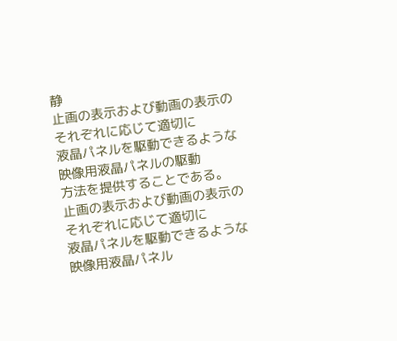静
止画の表示および動画の表示のそれぞれに応じて適切に
液晶パネルを駆動できるような映像用液晶パネルの駆動
方法を提供することである。
止画の表示および動画の表示のそれぞれに応じて適切に
液晶パネルを駆動できるような映像用液晶パネル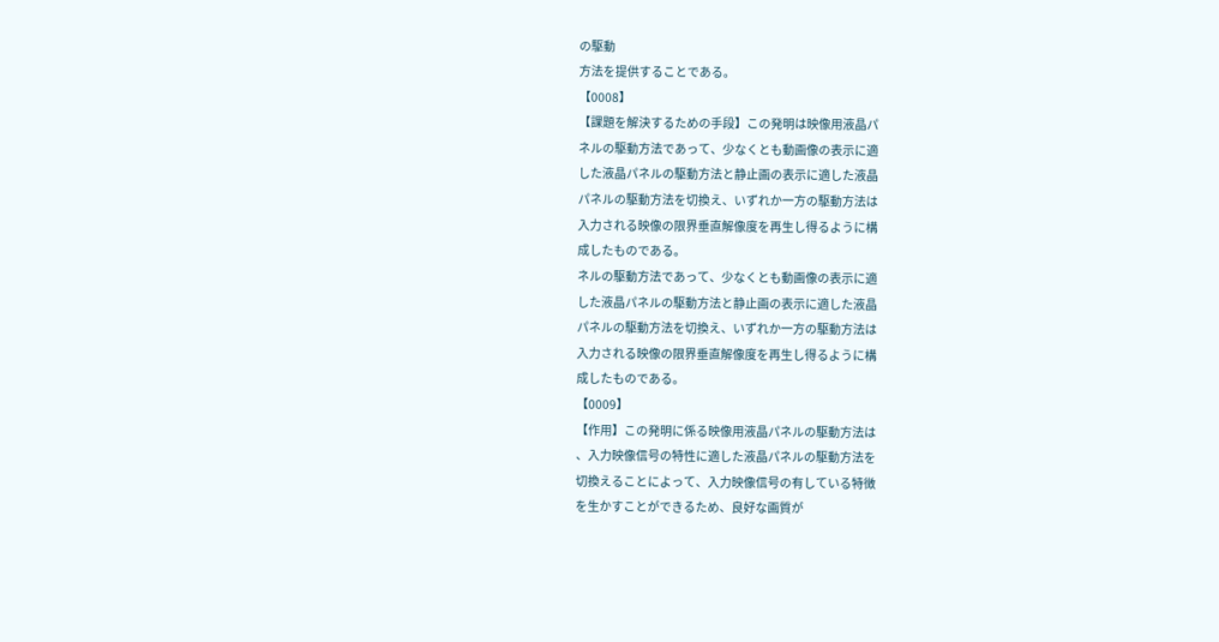の駆動
方法を提供することである。
【0008】
【課題を解決するための手段】この発明は映像用液晶パ
ネルの駆動方法であって、少なくとも動画像の表示に適
した液晶パネルの駆動方法と静止画の表示に適した液晶
パネルの駆動方法を切換え、いずれか一方の駆動方法は
入力される映像の限界垂直解像度を再生し得るように構
成したものである。
ネルの駆動方法であって、少なくとも動画像の表示に適
した液晶パネルの駆動方法と静止画の表示に適した液晶
パネルの駆動方法を切換え、いずれか一方の駆動方法は
入力される映像の限界垂直解像度を再生し得るように構
成したものである。
【0009】
【作用】この発明に係る映像用液晶パネルの駆動方法は
、入力映像信号の特性に適した液晶パネルの駆動方法を
切換えることによって、入力映像信号の有している特徴
を生かすことができるため、良好な画質が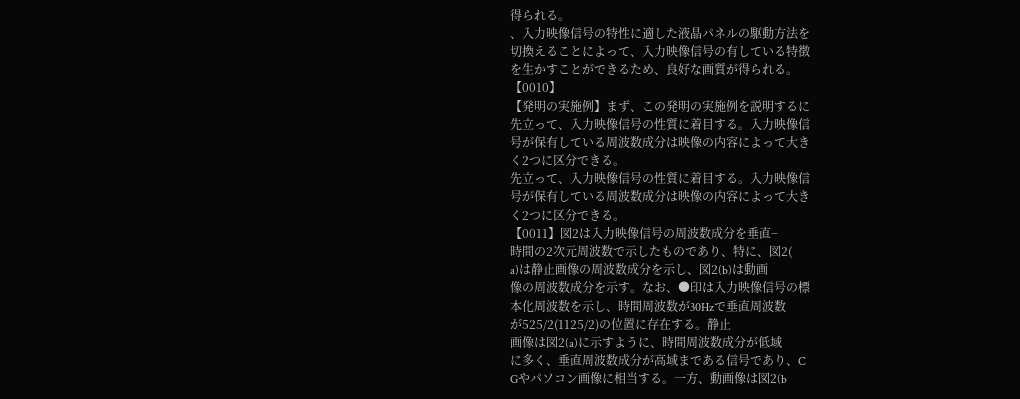得られる。
、入力映像信号の特性に適した液晶パネルの駆動方法を
切換えることによって、入力映像信号の有している特徴
を生かすことができるため、良好な画質が得られる。
【0010】
【発明の実施例】まず、この発明の実施例を説明するに
先立って、入力映像信号の性質に着目する。入力映像信
号が保有している周波数成分は映像の内容によって大き
く2つに区分できる。
先立って、入力映像信号の性質に着目する。入力映像信
号が保有している周波数成分は映像の内容によって大き
く2つに区分できる。
【0011】図2は入力映像信号の周波数成分を垂直−
時間の2次元周波数で示したものであり、特に、図2(
a)は静止画像の周波数成分を示し、図2(b)は動画
像の周波数成分を示す。なお、●印は入力映像信号の標
本化周波数を示し、時間周波数が30Hzで垂直周波数
が525/2(1125/2)の位置に存在する。静止
画像は図2(a)に示すように、時間周波数成分が低域
に多く、垂直周波数成分が高域まである信号であり、C
Gやパソコン画像に相当する。一方、動画像は図2(b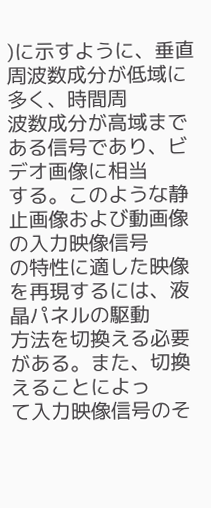)に示すように、垂直周波数成分が低域に多く、時間周
波数成分が高域まである信号であり、ビデオ画像に相当
する。このような静止画像および動画像の入力映像信号
の特性に適した映像を再現するには、液晶パネルの駆動
方法を切換える必要がある。また、切換えることによっ
て入力映像信号のそ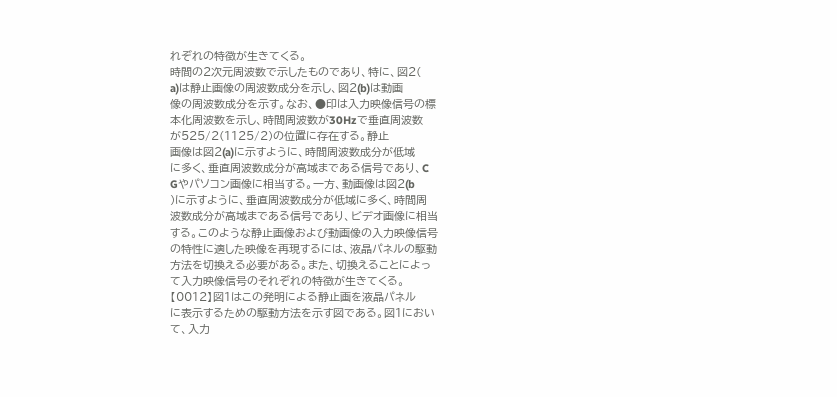れぞれの特徴が生きてくる。
時間の2次元周波数で示したものであり、特に、図2(
a)は静止画像の周波数成分を示し、図2(b)は動画
像の周波数成分を示す。なお、●印は入力映像信号の標
本化周波数を示し、時間周波数が30Hzで垂直周波数
が525/2(1125/2)の位置に存在する。静止
画像は図2(a)に示すように、時間周波数成分が低域
に多く、垂直周波数成分が高域まである信号であり、C
Gやパソコン画像に相当する。一方、動画像は図2(b
)に示すように、垂直周波数成分が低域に多く、時間周
波数成分が高域まである信号であり、ビデオ画像に相当
する。このような静止画像および動画像の入力映像信号
の特性に適した映像を再現するには、液晶パネルの駆動
方法を切換える必要がある。また、切換えることによっ
て入力映像信号のそれぞれの特徴が生きてくる。
【0012】図1はこの発明による静止画を液晶パネル
に表示するための駆動方法を示す図である。図1におい
て、入力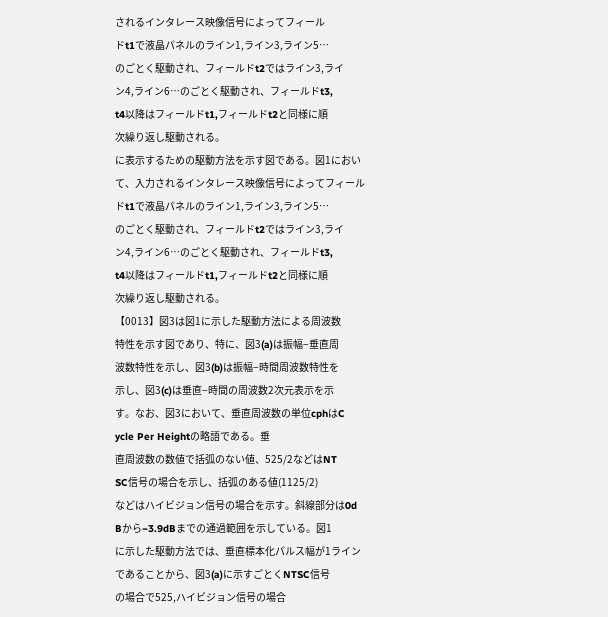されるインタレース映像信号によってフィール
ドt1で液晶パネルのライン1,ライン3,ライン5…
のごとく駆動され、フィールドt2ではライン3,ライ
ン4,ライン6…のごとく駆動され、フィールドt3,
t4以降はフィールドt1,フィールドt2と同様に順
次繰り返し駆動される。
に表示するための駆動方法を示す図である。図1におい
て、入力されるインタレース映像信号によってフィール
ドt1で液晶パネルのライン1,ライン3,ライン5…
のごとく駆動され、フィールドt2ではライン3,ライ
ン4,ライン6…のごとく駆動され、フィールドt3,
t4以降はフィールドt1,フィールドt2と同様に順
次繰り返し駆動される。
【0013】図3は図1に示した駆動方法による周波数
特性を示す図であり、特に、図3(a)は振幅−垂直周
波数特性を示し、図3(b)は振幅−時間周波数特性を
示し、図3(c)は垂直−時間の周波数2次元表示を示
す。なお、図3において、垂直周波数の単位cphはC
ycle Per Heightの略語である。垂
直周波数の数値で括弧のない値、525/2などはNT
SC信号の場合を示し、括弧のある値(1125/2)
などはハイビジョン信号の場合を示す。斜線部分は0d
Bから−3.9dBまでの通過範囲を示している。図1
に示した駆動方法では、垂直標本化パルス幅が1ライン
であることから、図3(a)に示すごとくNTSC信号
の場合で525,ハイビジョン信号の場合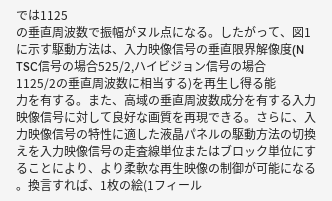では1125
の垂直周波数で振幅がヌル点になる。したがって、図1
に示す駆動方法は、入力映像信号の垂直限界解像度(N
TSC信号の場合525/2,ハイビジョン信号の場合
1125/2の垂直周波数に相当する)を再生し得る能
力を有する。また、高域の垂直周波数成分を有する入力
映像信号に対して良好な画質を再現できる。さらに、入
力映像信号の特性に適した液晶パネルの駆動方法の切換
えを入力映像信号の走査線単位またはブロック単位にす
ることにより、より柔軟な再生映像の制御が可能になる
。換言すれば、1枚の絵(1フィール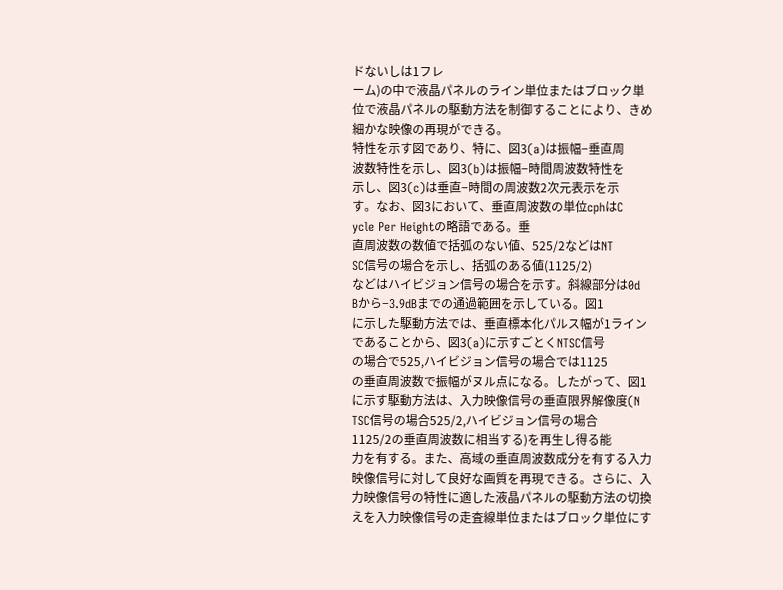ドないしは1フレ
ーム)の中で液晶パネルのライン単位またはブロック単
位で液晶パネルの駆動方法を制御することにより、きめ
細かな映像の再現ができる。
特性を示す図であり、特に、図3(a)は振幅−垂直周
波数特性を示し、図3(b)は振幅−時間周波数特性を
示し、図3(c)は垂直−時間の周波数2次元表示を示
す。なお、図3において、垂直周波数の単位cphはC
ycle Per Heightの略語である。垂
直周波数の数値で括弧のない値、525/2などはNT
SC信号の場合を示し、括弧のある値(1125/2)
などはハイビジョン信号の場合を示す。斜線部分は0d
Bから−3.9dBまでの通過範囲を示している。図1
に示した駆動方法では、垂直標本化パルス幅が1ライン
であることから、図3(a)に示すごとくNTSC信号
の場合で525,ハイビジョン信号の場合では1125
の垂直周波数で振幅がヌル点になる。したがって、図1
に示す駆動方法は、入力映像信号の垂直限界解像度(N
TSC信号の場合525/2,ハイビジョン信号の場合
1125/2の垂直周波数に相当する)を再生し得る能
力を有する。また、高域の垂直周波数成分を有する入力
映像信号に対して良好な画質を再現できる。さらに、入
力映像信号の特性に適した液晶パネルの駆動方法の切換
えを入力映像信号の走査線単位またはブロック単位にす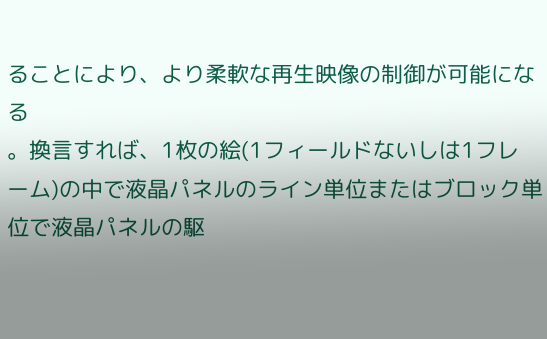ることにより、より柔軟な再生映像の制御が可能になる
。換言すれば、1枚の絵(1フィールドないしは1フレ
ーム)の中で液晶パネルのライン単位またはブロック単
位で液晶パネルの駆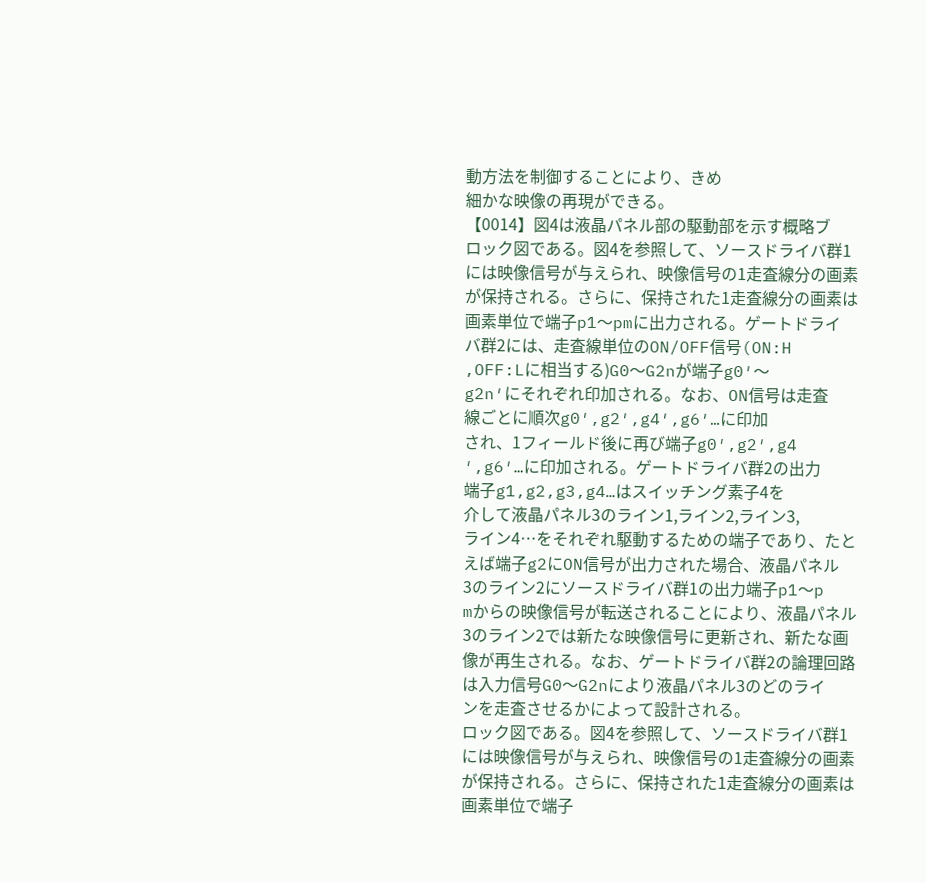動方法を制御することにより、きめ
細かな映像の再現ができる。
【0014】図4は液晶パネル部の駆動部を示す概略ブ
ロック図である。図4を参照して、ソースドライバ群1
には映像信号が与えられ、映像信号の1走査線分の画素
が保持される。さらに、保持された1走査線分の画素は
画素単位で端子p1〜pmに出力される。ゲートドライ
バ群2には、走査線単位のON/OFF信号(ON:H
,OFF:Lに相当する)G0〜G2nが端子g0′〜
g2n′にそれぞれ印加される。なお、ON信号は走査
線ごとに順次g0′,g2′,g4′,g6′…に印加
され、1フィールド後に再び端子g0′,g2′,g4
′,g6′…に印加される。ゲートドライバ群2の出力
端子g1,g2,g3,g4…はスイッチング素子4を
介して液晶パネル3のライン1,ライン2,ライン3,
ライン4…をそれぞれ駆動するための端子であり、たと
えば端子g2にON信号が出力された場合、液晶パネル
3のライン2にソースドライバ群1の出力端子p1〜p
mからの映像信号が転送されることにより、液晶パネル
3のライン2では新たな映像信号に更新され、新たな画
像が再生される。なお、ゲートドライバ群2の論理回路
は入力信号G0〜G2nにより液晶パネル3のどのライ
ンを走査させるかによって設計される。
ロック図である。図4を参照して、ソースドライバ群1
には映像信号が与えられ、映像信号の1走査線分の画素
が保持される。さらに、保持された1走査線分の画素は
画素単位で端子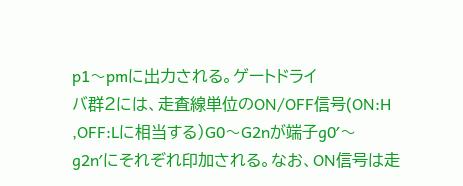p1〜pmに出力される。ゲートドライ
バ群2には、走査線単位のON/OFF信号(ON:H
,OFF:Lに相当する)G0〜G2nが端子g0′〜
g2n′にそれぞれ印加される。なお、ON信号は走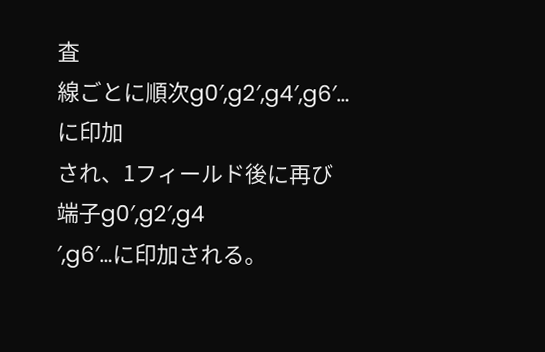査
線ごとに順次g0′,g2′,g4′,g6′…に印加
され、1フィールド後に再び端子g0′,g2′,g4
′,g6′…に印加される。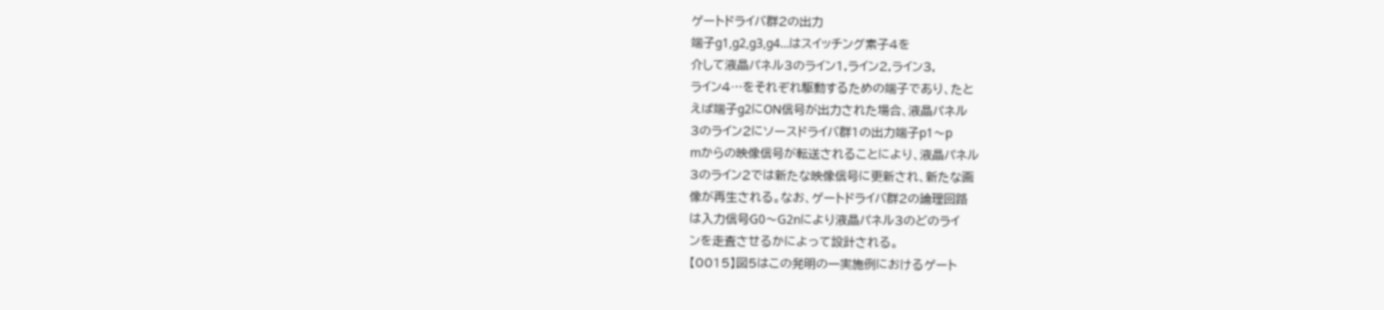ゲートドライバ群2の出力
端子g1,g2,g3,g4…はスイッチング素子4を
介して液晶パネル3のライン1,ライン2,ライン3,
ライン4…をそれぞれ駆動するための端子であり、たと
えば端子g2にON信号が出力された場合、液晶パネル
3のライン2にソースドライバ群1の出力端子p1〜p
mからの映像信号が転送されることにより、液晶パネル
3のライン2では新たな映像信号に更新され、新たな画
像が再生される。なお、ゲートドライバ群2の論理回路
は入力信号G0〜G2nにより液晶パネル3のどのライ
ンを走査させるかによって設計される。
【0015】図5はこの発明の一実施例におけるゲート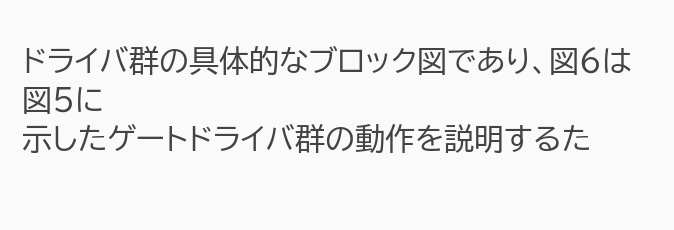ドライバ群の具体的なブロック図であり、図6は図5に
示したゲートドライバ群の動作を説明するた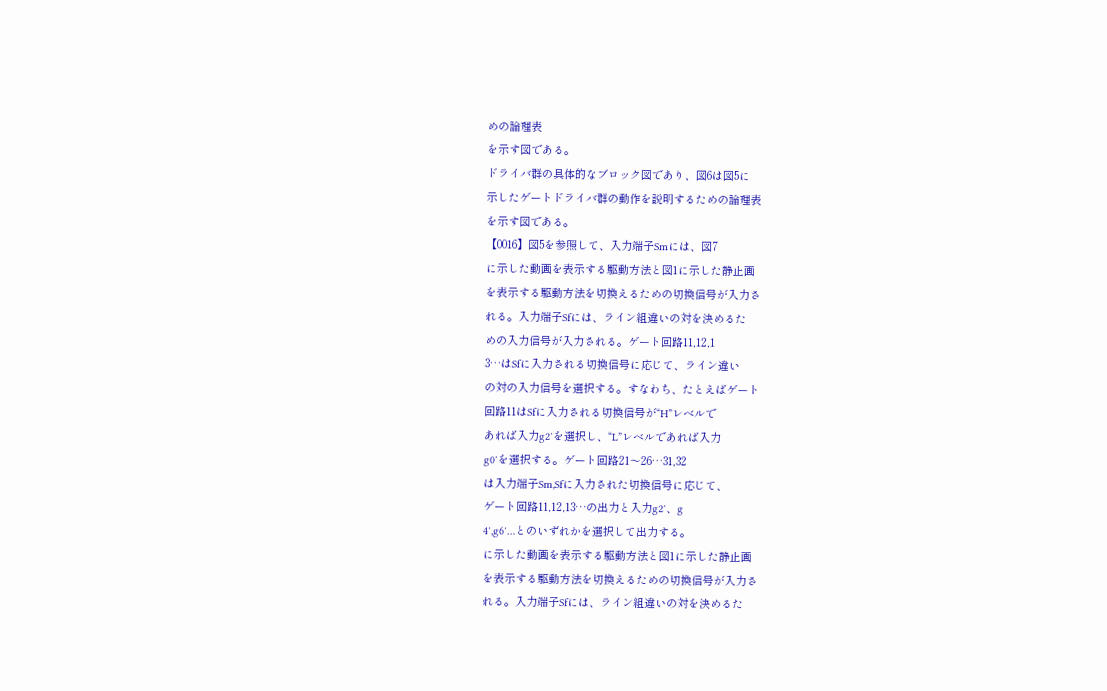めの論理表
を示す図である。
ドライバ群の具体的なブロック図であり、図6は図5に
示したゲートドライバ群の動作を説明するための論理表
を示す図である。
【0016】図5を参照して、入力端子Smには、図7
に示した動画を表示する駆動方法と図1に示した静止画
を表示する駆動方法を切換えるための切換信号が入力さ
れる。入力端子Sfには、ライン組違いの対を決めるた
めの入力信号が入力される。ゲート回路11,12,1
3…はSfに入力される切換信号に応じて、ライン違い
の対の入力信号を選択する。すなわち、たとえばゲート
回路11はSfに入力される切換信号が“H”レベルで
あれば入力g2′を選択し、“L”レベルであれば入力
g0′を選択する。ゲート回路21〜26…31,32
は入力端子Sm,Sfに入力された切換信号に応じて、
ゲート回路11,12,13…の出力と入力g2′、g
4′,g6′…とのいずれかを選択して出力する。
に示した動画を表示する駆動方法と図1に示した静止画
を表示する駆動方法を切換えるための切換信号が入力さ
れる。入力端子Sfには、ライン組違いの対を決めるた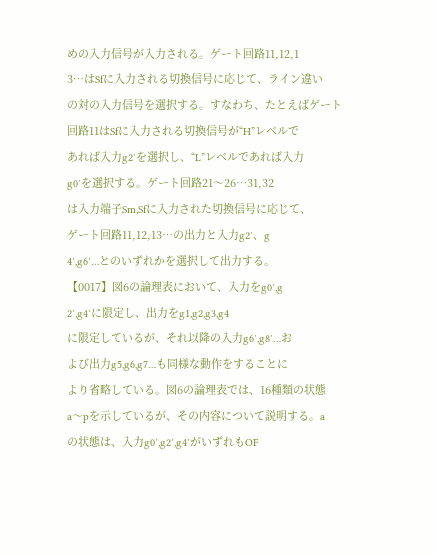めの入力信号が入力される。ゲート回路11,12,1
3…はSfに入力される切換信号に応じて、ライン違い
の対の入力信号を選択する。すなわち、たとえばゲート
回路11はSfに入力される切換信号が“H”レベルで
あれば入力g2′を選択し、“L”レベルであれば入力
g0′を選択する。ゲート回路21〜26…31,32
は入力端子Sm,Sfに入力された切換信号に応じて、
ゲート回路11,12,13…の出力と入力g2′、g
4′,g6′…とのいずれかを選択して出力する。
【0017】図6の論理表において、入力をg0′,g
2′,g4′に限定し、出力をg1,g2,g3,g4
に限定しているが、それ以降の入力g6′,g8′…お
よび出力g5,g6,g7…も同様な動作をすることに
より省略している。図6の論理表では、16種類の状態
a〜pを示しているが、その内容について説明する。a
の状態は、入力g0′,g2′,g4′がいずれもOF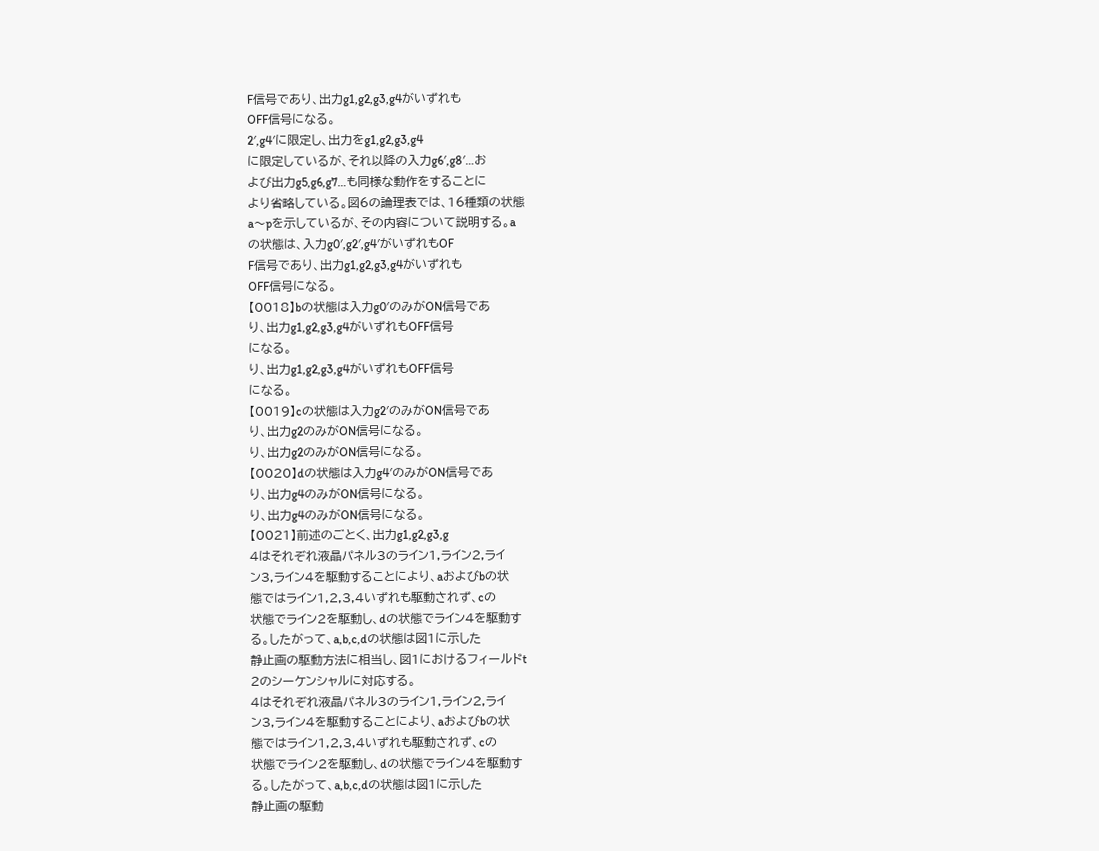F信号であり、出力g1,g2,g3,g4がいずれも
OFF信号になる。
2′,g4′に限定し、出力をg1,g2,g3,g4
に限定しているが、それ以降の入力g6′,g8′…お
よび出力g5,g6,g7…も同様な動作をすることに
より省略している。図6の論理表では、16種類の状態
a〜pを示しているが、その内容について説明する。a
の状態は、入力g0′,g2′,g4′がいずれもOF
F信号であり、出力g1,g2,g3,g4がいずれも
OFF信号になる。
【0018】bの状態は入力g0′のみがON信号であ
り、出力g1,g2,g3,g4がいずれもOFF信号
になる。
り、出力g1,g2,g3,g4がいずれもOFF信号
になる。
【0019】cの状態は入力g2′のみがON信号であ
り、出力g2のみがON信号になる。
り、出力g2のみがON信号になる。
【0020】dの状態は入力g4′のみがON信号であ
り、出力g4のみがON信号になる。
り、出力g4のみがON信号になる。
【0021】前述のごとく、出力g1,g2,g3,g
4はそれぞれ液晶パネル3のライン1,ライン2,ライ
ン3,ライン4を駆動することにより、aおよびbの状
態ではライン1,2,3,4いずれも駆動されず、cの
状態でライン2を駆動し、dの状態でライン4を駆動す
る。したがって、a,b,c,dの状態は図1に示した
静止画の駆動方法に相当し、図1におけるフィールドt
2のシーケンシャルに対応する。
4はそれぞれ液晶パネル3のライン1,ライン2,ライ
ン3,ライン4を駆動することにより、aおよびbの状
態ではライン1,2,3,4いずれも駆動されず、cの
状態でライン2を駆動し、dの状態でライン4を駆動す
る。したがって、a,b,c,dの状態は図1に示した
静止画の駆動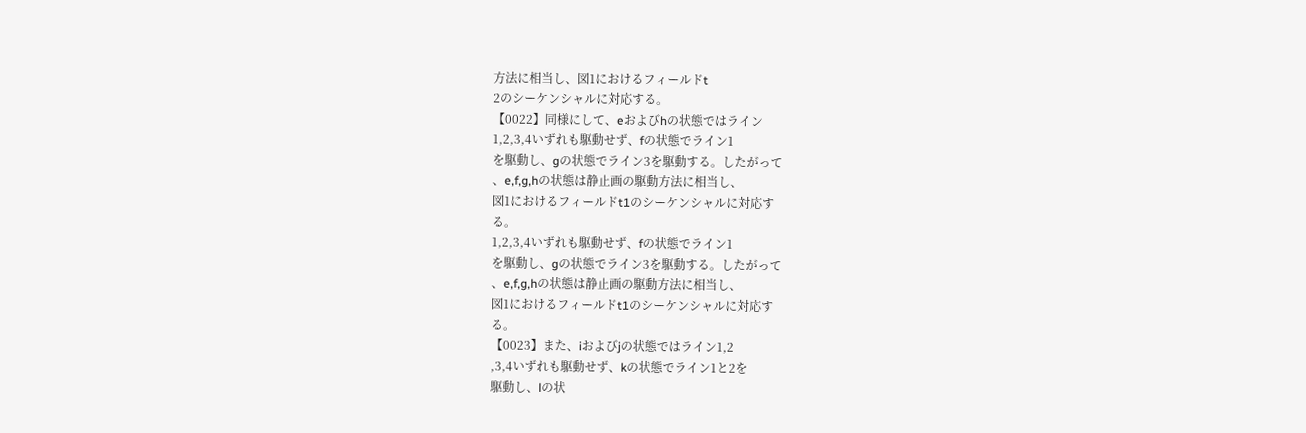方法に相当し、図1におけるフィールドt
2のシーケンシャルに対応する。
【0022】同様にして、eおよびhの状態ではライン
1,2,3,4いずれも駆動せず、fの状態でライン1
を駆動し、gの状態でライン3を駆動する。したがって
、e,f,g,hの状態は静止画の駆動方法に相当し、
図1におけるフィールドt1のシーケンシャルに対応す
る。
1,2,3,4いずれも駆動せず、fの状態でライン1
を駆動し、gの状態でライン3を駆動する。したがって
、e,f,g,hの状態は静止画の駆動方法に相当し、
図1におけるフィールドt1のシーケンシャルに対応す
る。
【0023】また、iおよびjの状態ではライン1,2
,3,4いずれも駆動せず、kの状態でライン1と2を
駆動し、lの状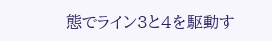態でライン3と4を駆動す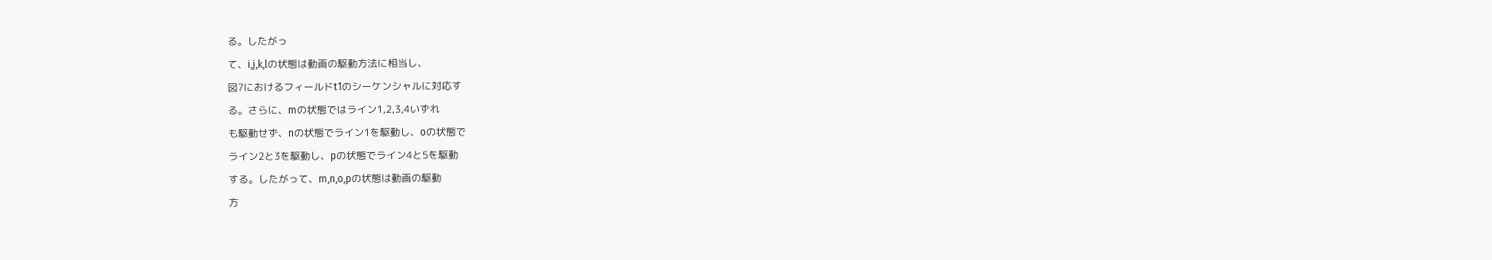る。したがっ
て、i,j,k,lの状態は動画の駆動方法に相当し、
図7におけるフィールドt1のシーケンシャルに対応す
る。さらに、mの状態ではライン1,2,3,4いずれ
も駆動せず、nの状態でライン1を駆動し、oの状態で
ライン2と3を駆動し、pの状態でライン4と5を駆動
する。したがって、m,n,o,pの状態は動画の駆動
方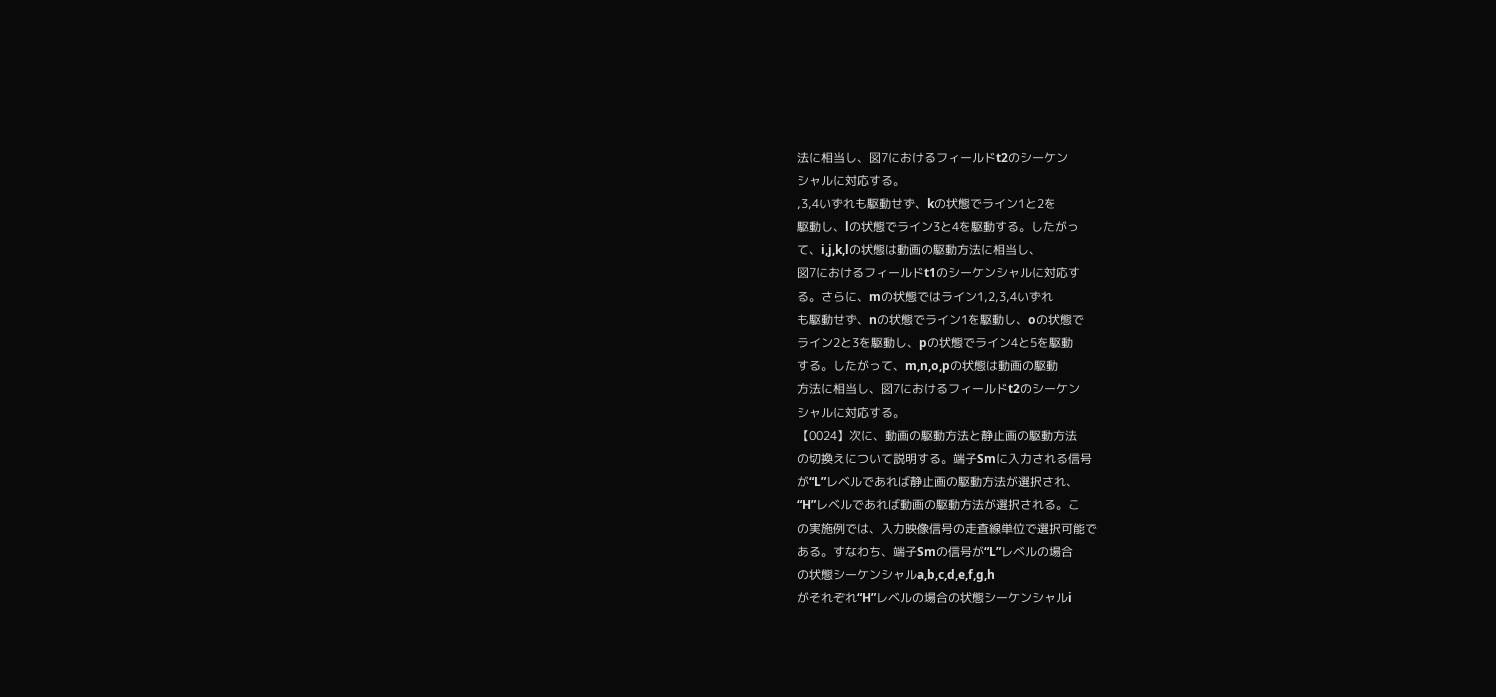法に相当し、図7におけるフィールドt2のシーケン
シャルに対応する。
,3,4いずれも駆動せず、kの状態でライン1と2を
駆動し、lの状態でライン3と4を駆動する。したがっ
て、i,j,k,lの状態は動画の駆動方法に相当し、
図7におけるフィールドt1のシーケンシャルに対応す
る。さらに、mの状態ではライン1,2,3,4いずれ
も駆動せず、nの状態でライン1を駆動し、oの状態で
ライン2と3を駆動し、pの状態でライン4と5を駆動
する。したがって、m,n,o,pの状態は動画の駆動
方法に相当し、図7におけるフィールドt2のシーケン
シャルに対応する。
【0024】次に、動画の駆動方法と静止画の駆動方法
の切換えについて説明する。端子Smに入力される信号
が“L”レベルであれば静止画の駆動方法が選択され、
“H”レベルであれば動画の駆動方法が選択される。こ
の実施例では、入力映像信号の走査線単位で選択可能で
ある。すなわち、端子Smの信号が“L”レベルの場合
の状態シーケンシャルa,b,c,d,e,f,g,h
がそれぞれ“H”レベルの場合の状態シーケンシャルi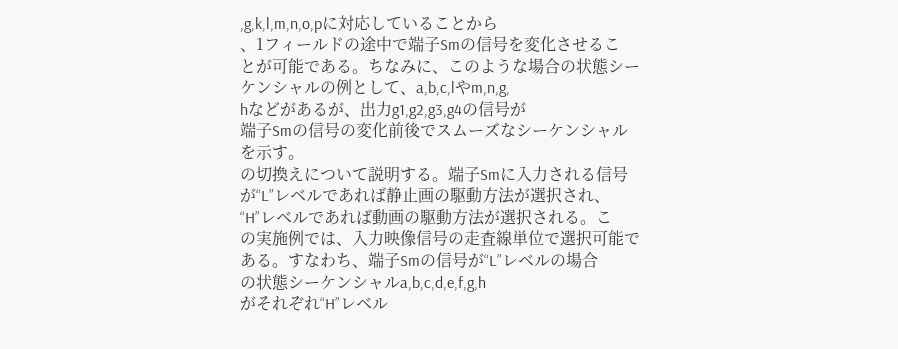,g,k,l,m,n,o,pに対応していることから
、1フィールドの途中で端子Smの信号を変化させるこ
とが可能である。ちなみに、このような場合の状態シー
ケンシャルの例として、a,b,c,lやm,n,g,
hなどがあるが、出力g1,g2,g3,g4の信号が
端子Smの信号の変化前後でスムーズなシーケンシャル
を示す。
の切換えについて説明する。端子Smに入力される信号
が“L”レベルであれば静止画の駆動方法が選択され、
“H”レベルであれば動画の駆動方法が選択される。こ
の実施例では、入力映像信号の走査線単位で選択可能で
ある。すなわち、端子Smの信号が“L”レベルの場合
の状態シーケンシャルa,b,c,d,e,f,g,h
がそれぞれ“H”レベル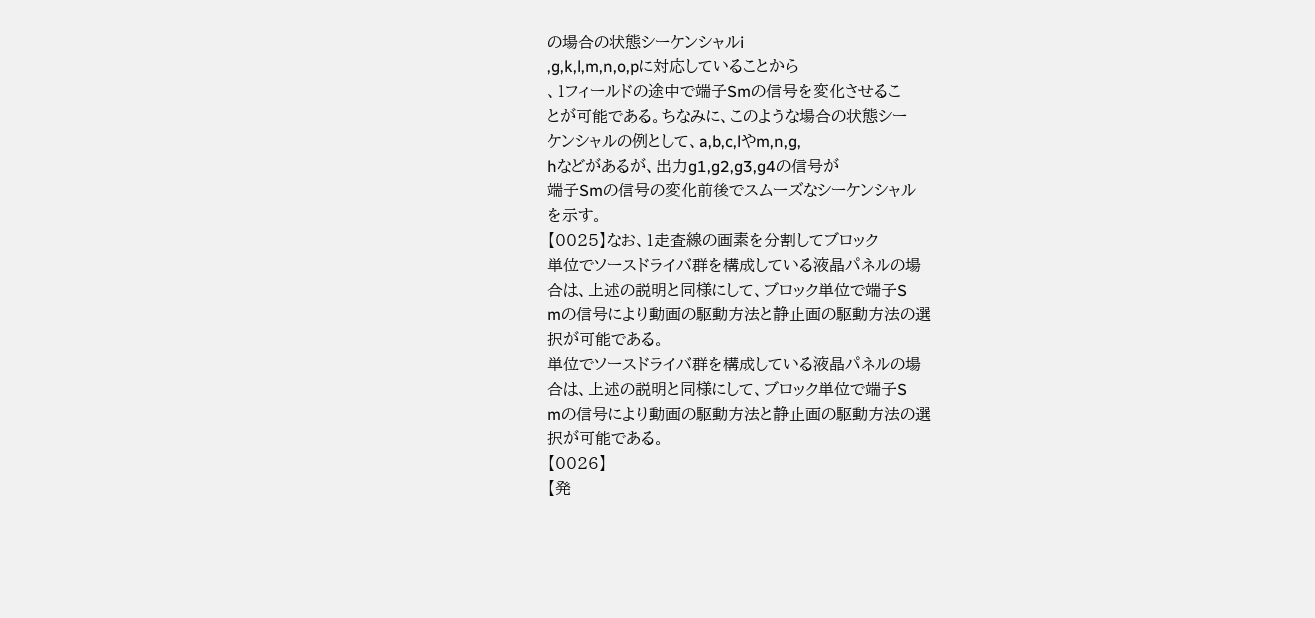の場合の状態シーケンシャルi
,g,k,l,m,n,o,pに対応していることから
、1フィールドの途中で端子Smの信号を変化させるこ
とが可能である。ちなみに、このような場合の状態シー
ケンシャルの例として、a,b,c,lやm,n,g,
hなどがあるが、出力g1,g2,g3,g4の信号が
端子Smの信号の変化前後でスムーズなシーケンシャル
を示す。
【0025】なお、1走査線の画素を分割してブロック
単位でソースドライバ群を構成している液晶パネルの場
合は、上述の説明と同様にして、ブロック単位で端子S
mの信号により動画の駆動方法と静止画の駆動方法の選
択が可能である。
単位でソースドライバ群を構成している液晶パネルの場
合は、上述の説明と同様にして、ブロック単位で端子S
mの信号により動画の駆動方法と静止画の駆動方法の選
択が可能である。
【0026】
【発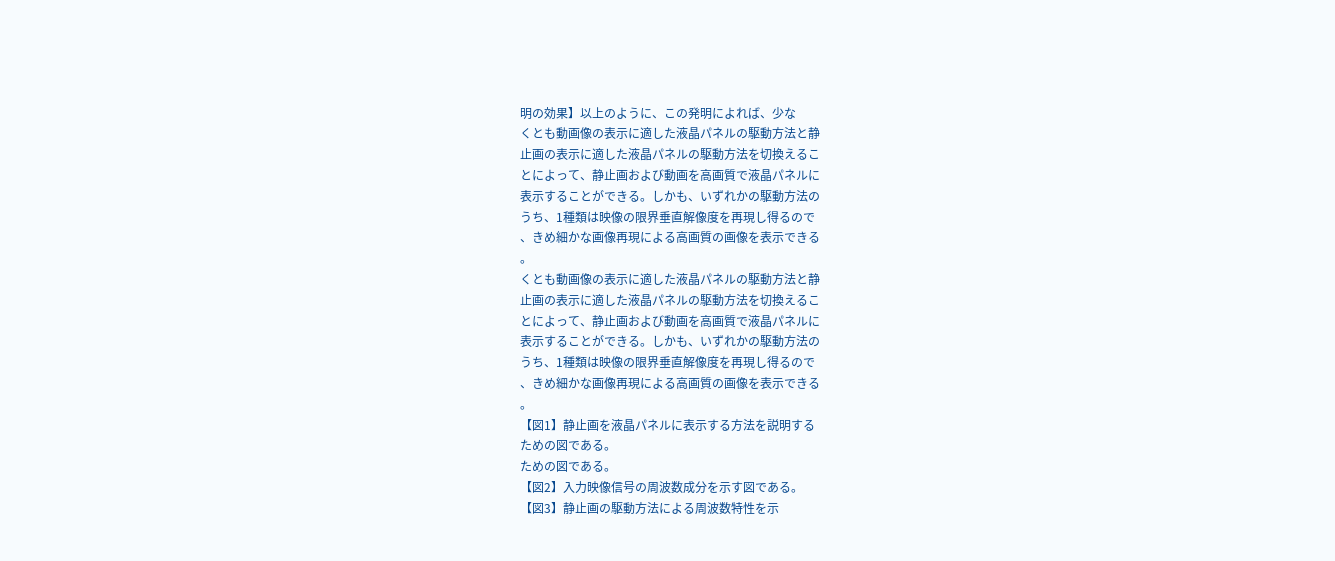明の効果】以上のように、この発明によれば、少な
くとも動画像の表示に適した液晶パネルの駆動方法と静
止画の表示に適した液晶パネルの駆動方法を切換えるこ
とによって、静止画および動画を高画質で液晶パネルに
表示することができる。しかも、いずれかの駆動方法の
うち、1種類は映像の限界垂直解像度を再現し得るので
、きめ細かな画像再現による高画質の画像を表示できる
。
くとも動画像の表示に適した液晶パネルの駆動方法と静
止画の表示に適した液晶パネルの駆動方法を切換えるこ
とによって、静止画および動画を高画質で液晶パネルに
表示することができる。しかも、いずれかの駆動方法の
うち、1種類は映像の限界垂直解像度を再現し得るので
、きめ細かな画像再現による高画質の画像を表示できる
。
【図1】静止画を液晶パネルに表示する方法を説明する
ための図である。
ための図である。
【図2】入力映像信号の周波数成分を示す図である。
【図3】静止画の駆動方法による周波数特性を示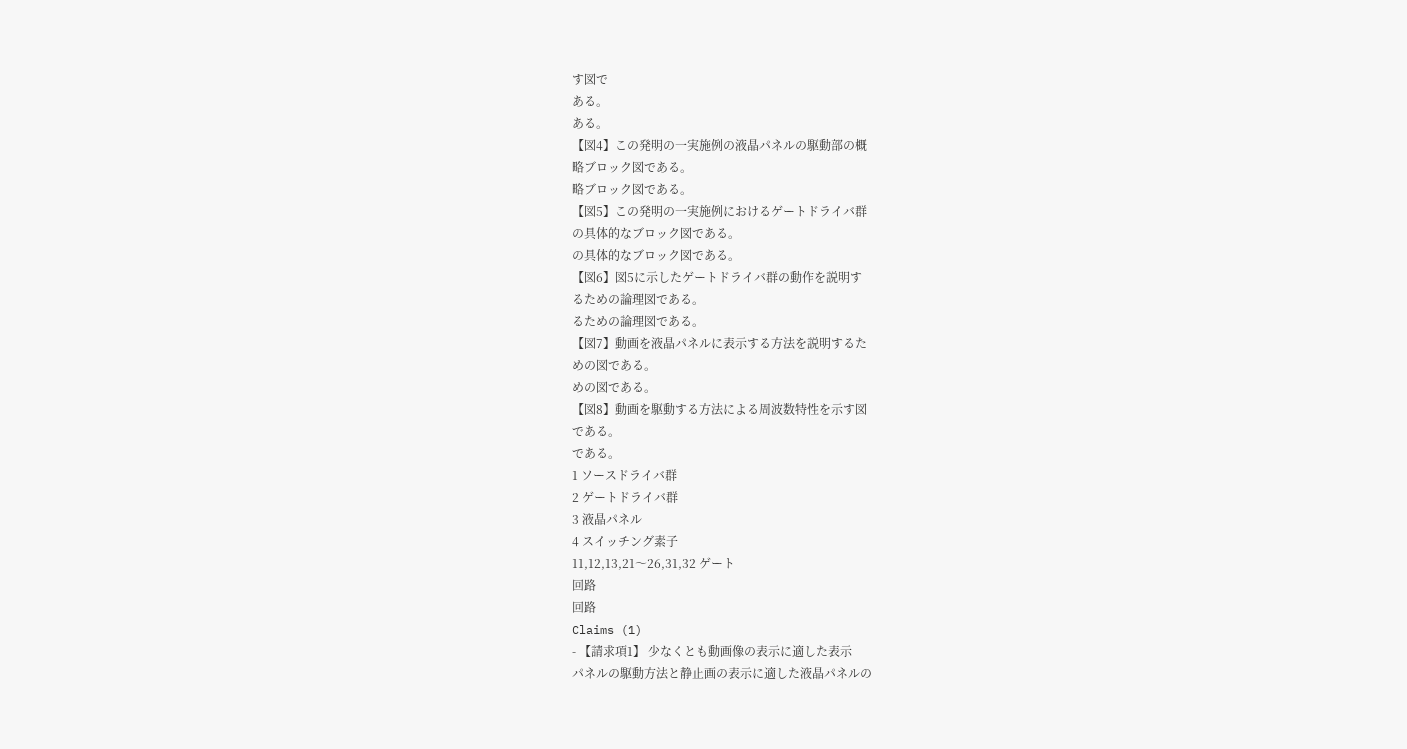す図で
ある。
ある。
【図4】この発明の一実施例の液晶パネルの駆動部の概
略ブロック図である。
略ブロック図である。
【図5】この発明の一実施例におけるゲートドライバ群
の具体的なブロック図である。
の具体的なブロック図である。
【図6】図5に示したゲートドライバ群の動作を説明す
るための論理図である。
るための論理図である。
【図7】動画を液晶パネルに表示する方法を説明するた
めの図である。
めの図である。
【図8】動画を駆動する方法による周波数特性を示す図
である。
である。
1 ソースドライバ群
2 ゲートドライバ群
3 液晶パネル
4 スイッチング素子
11,12,13,21〜26,31,32 ゲート
回路
回路
Claims (1)
- 【請求項1】 少なくとも動画像の表示に適した表示
パネルの駆動方法と静止画の表示に適した液晶パネルの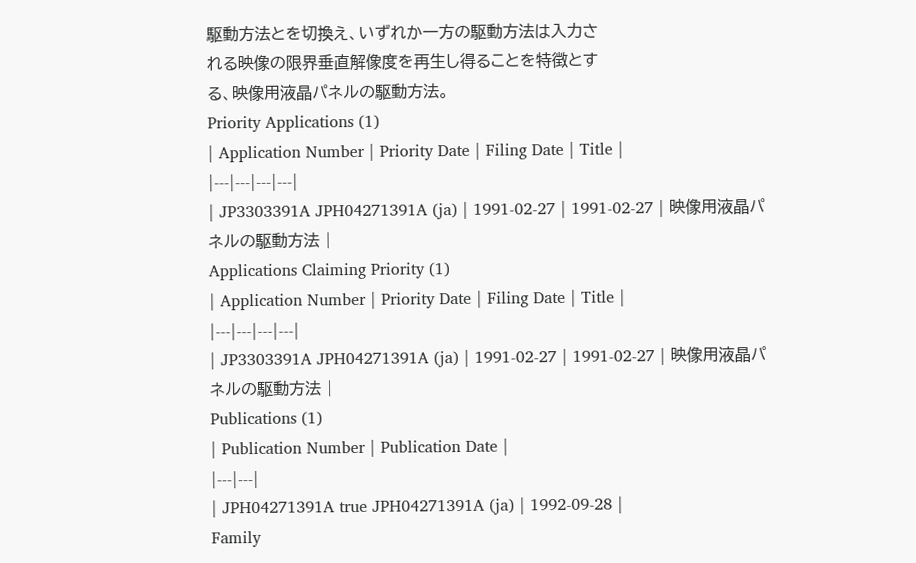駆動方法とを切換え、いずれか一方の駆動方法は入力さ
れる映像の限界垂直解像度を再生し得ることを特徴とす
る、映像用液晶パネルの駆動方法。
Priority Applications (1)
| Application Number | Priority Date | Filing Date | Title |
|---|---|---|---|
| JP3303391A JPH04271391A (ja) | 1991-02-27 | 1991-02-27 | 映像用液晶パネルの駆動方法 |
Applications Claiming Priority (1)
| Application Number | Priority Date | Filing Date | Title |
|---|---|---|---|
| JP3303391A JPH04271391A (ja) | 1991-02-27 | 1991-02-27 | 映像用液晶パネルの駆動方法 |
Publications (1)
| Publication Number | Publication Date |
|---|---|
| JPH04271391A true JPH04271391A (ja) | 1992-09-28 |
Family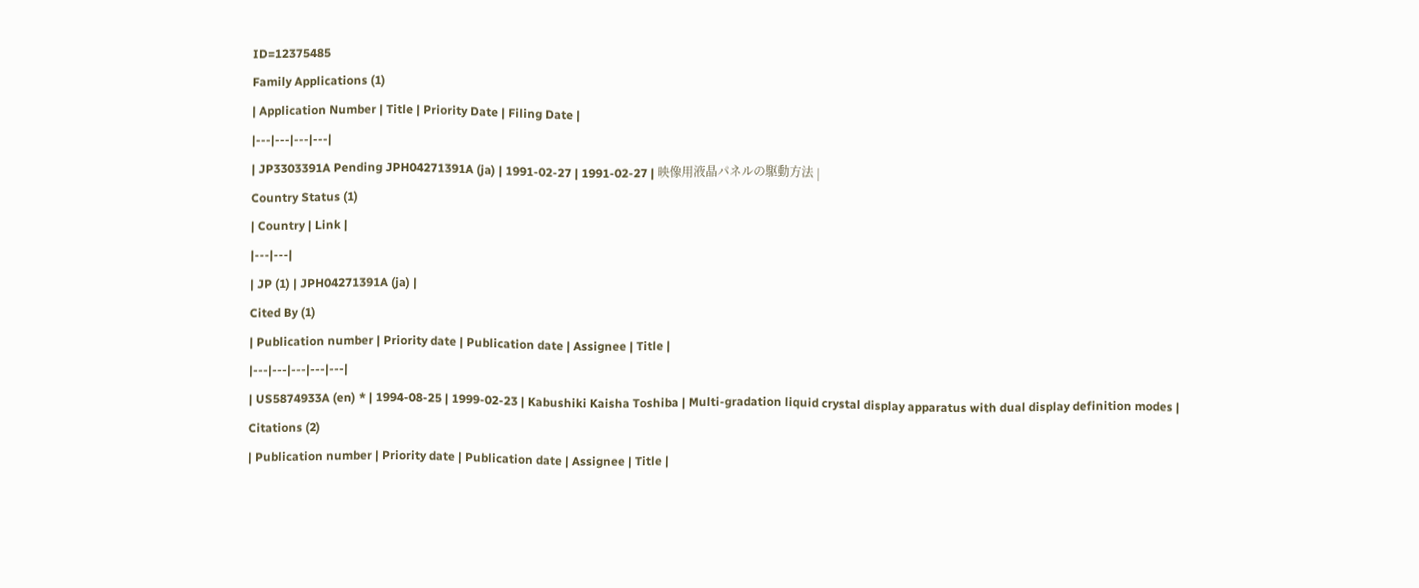ID=12375485
Family Applications (1)
| Application Number | Title | Priority Date | Filing Date |
|---|---|---|---|
| JP3303391A Pending JPH04271391A (ja) | 1991-02-27 | 1991-02-27 | 映像用液晶パネルの駆動方法 |
Country Status (1)
| Country | Link |
|---|---|
| JP (1) | JPH04271391A (ja) |
Cited By (1)
| Publication number | Priority date | Publication date | Assignee | Title |
|---|---|---|---|---|
| US5874933A (en) * | 1994-08-25 | 1999-02-23 | Kabushiki Kaisha Toshiba | Multi-gradation liquid crystal display apparatus with dual display definition modes |
Citations (2)
| Publication number | Priority date | Publication date | Assignee | Title |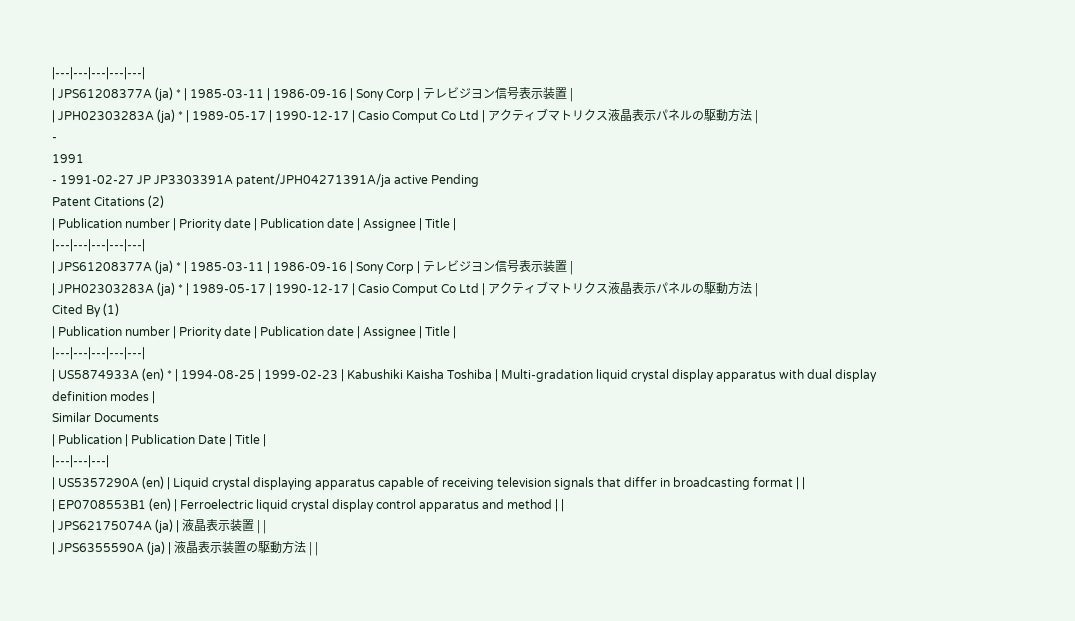|---|---|---|---|---|
| JPS61208377A (ja) * | 1985-03-11 | 1986-09-16 | Sony Corp | テレビジヨン信号表示装置 |
| JPH02303283A (ja) * | 1989-05-17 | 1990-12-17 | Casio Comput Co Ltd | アクティブマトリクス液晶表示パネルの駆動方法 |
-
1991
- 1991-02-27 JP JP3303391A patent/JPH04271391A/ja active Pending
Patent Citations (2)
| Publication number | Priority date | Publication date | Assignee | Title |
|---|---|---|---|---|
| JPS61208377A (ja) * | 1985-03-11 | 1986-09-16 | Sony Corp | テレビジヨン信号表示装置 |
| JPH02303283A (ja) * | 1989-05-17 | 1990-12-17 | Casio Comput Co Ltd | アクティブマトリクス液晶表示パネルの駆動方法 |
Cited By (1)
| Publication number | Priority date | Publication date | Assignee | Title |
|---|---|---|---|---|
| US5874933A (en) * | 1994-08-25 | 1999-02-23 | Kabushiki Kaisha Toshiba | Multi-gradation liquid crystal display apparatus with dual display definition modes |
Similar Documents
| Publication | Publication Date | Title |
|---|---|---|
| US5357290A (en) | Liquid crystal displaying apparatus capable of receiving television signals that differ in broadcasting format | |
| EP0708553B1 (en) | Ferroelectric liquid crystal display control apparatus and method | |
| JPS62175074A (ja) | 液晶表示装置 | |
| JPS6355590A (ja) | 液晶表示装置の駆動方法 | |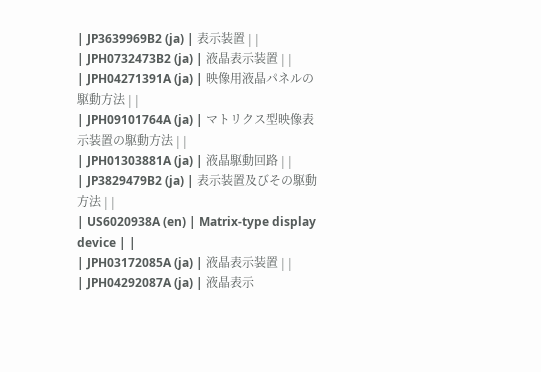| JP3639969B2 (ja) | 表示装置 | |
| JPH0732473B2 (ja) | 液晶表示装置 | |
| JPH04271391A (ja) | 映像用液晶パネルの駆動方法 | |
| JPH09101764A (ja) | マトリクス型映像表示装置の駆動方法 | |
| JPH01303881A (ja) | 液晶駆動回路 | |
| JP3829479B2 (ja) | 表示装置及びその駆動方法 | |
| US6020938A (en) | Matrix-type display device | |
| JPH03172085A (ja) | 液晶表示装置 | |
| JPH04292087A (ja) | 液晶表示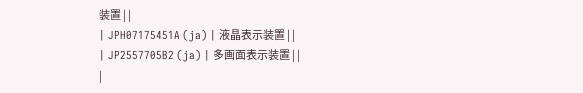装置 | |
| JPH07175451A (ja) | 液晶表示装置 | |
| JP2557705B2 (ja) | 多画面表示装置 | |
|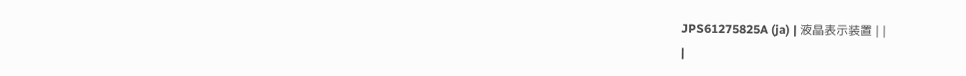JPS61275825A (ja) | 液晶表示装置 | |
|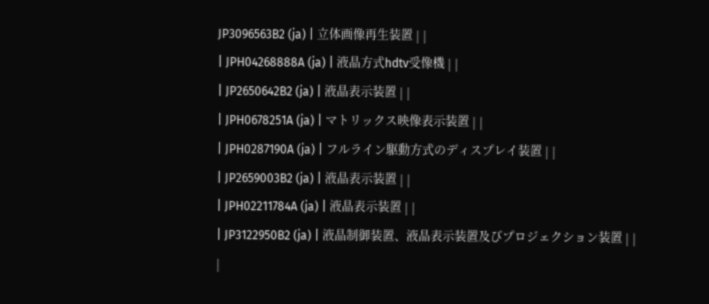JP3096563B2 (ja) | 立体画像再生装置 | |
| JPH04268888A (ja) | 液晶方式hdtv受像機 | |
| JP2650642B2 (ja) | 液晶表示装置 | |
| JPH0678251A (ja) | マトリックス映像表示装置 | |
| JPH0287190A (ja) | フルライン駆動方式のディスプレイ装置 | |
| JP2659003B2 (ja) | 液晶表示装置 | |
| JPH02211784A (ja) | 液晶表示装置 | |
| JP3122950B2 (ja) | 液晶制御装置、液晶表示装置及びプロジェクション装置 | |
|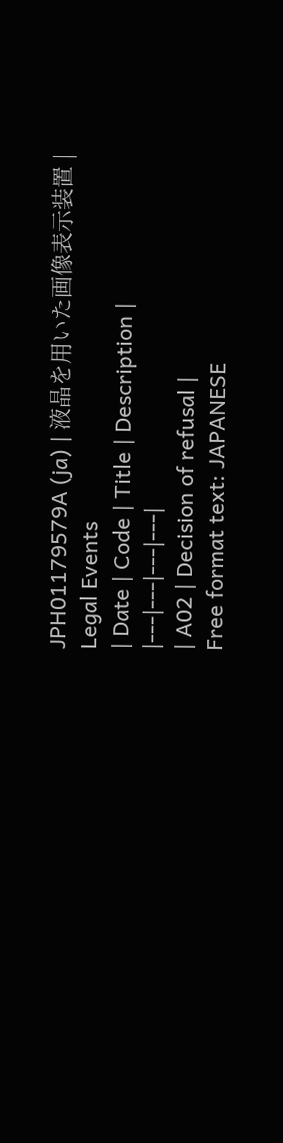JPH01179579A (ja) | 液晶を用いた画像表示装置 |
Legal Events
| Date | Code | Title | Description |
|---|---|---|---|
| A02 | Decision of refusal |
Free format text: JAPANESE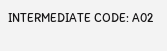INTERMEDIATE CODE: A02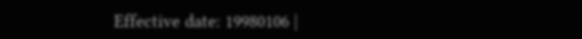Effective date: 19980106 |